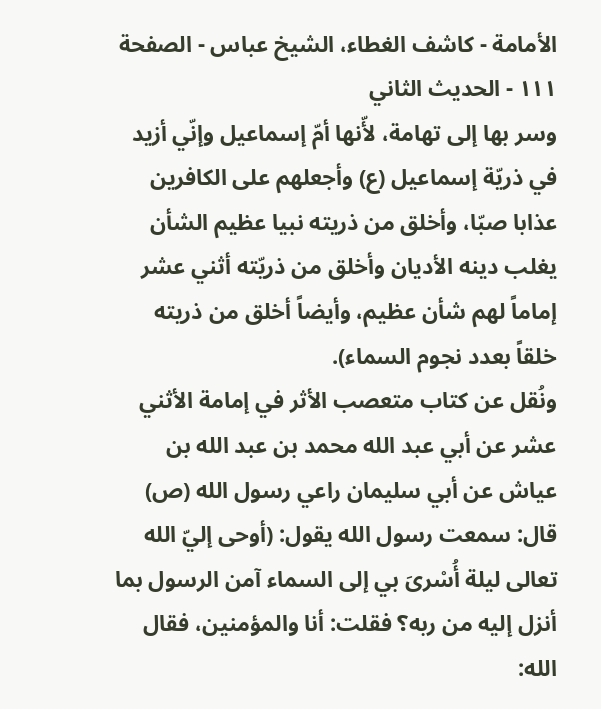الأمامة - كاشف الغطاء، الشيخ عباس - الصفحة ١١١ - الحديث الثاني
وسر بها إلى تهامة، لأّنها أمّ إسماعيل وإنّي أزيد في ذريّة إسماعيل (ع) وأجعلهم على الكافرين عذابا صبّا، وأخلق من ذريته نبيا عظيم الشأن يغلب دينه الأديان وأخلق من ذريّته أثني عشر إماماً لهم شأن عظيم، وأيضاً أخلق من ذريته خلقاً بعدد نجوم السماء).
ونُقل عن كتاب متعصب الأثر في إمامة الأثني عشر عن أبي عبد الله محمد بن عبد الله بن عياش عن أبي سليمان راعي رسول الله (ص) قال: سمعت رسول الله يقول: (أوحى إليّ الله تعالى ليلة أُسْرىَ بي إلى السماء آمن الرسول بما أنزل إليه من ربه؟ فقلت: أنا والمؤمنين، فقال الله: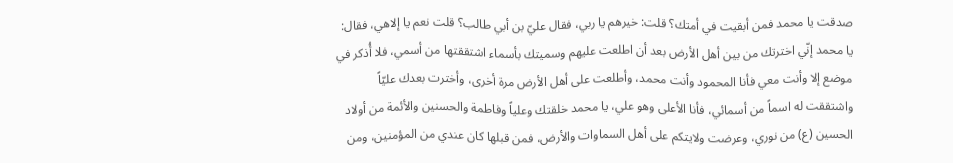صدقت يا محمد فمن أبقيت في أمتك؟ قلت: خيرهم يا ربي، فقال عليّ بن أبي طالب؟ قلت نعم يا إلاهي، فقال: يا محمد إنّي اخترتك من بين أهل الأرض بعد أن اطلعت عليهم وسميتك بأسماء اشتققتها من أسمي، فلا أُذكر في موضع إلا وأنت معي فأنا المحمود وأنت محمد، وأطلعت على أهل الأرض مرة أخرى، وأخترت بعدك عليّاً واشتققت له اسماً من أسمائي، فأنا الأعلى وهو علي، يا محمد خلقتك وعلياً وفاطمة والحسنين والأئمة من أولاد الحسين (ع) من نوري، وعرضت ولايتكم على أهل السماوات والأرض، فمن قبلها كان عندي من المؤمنين، ومن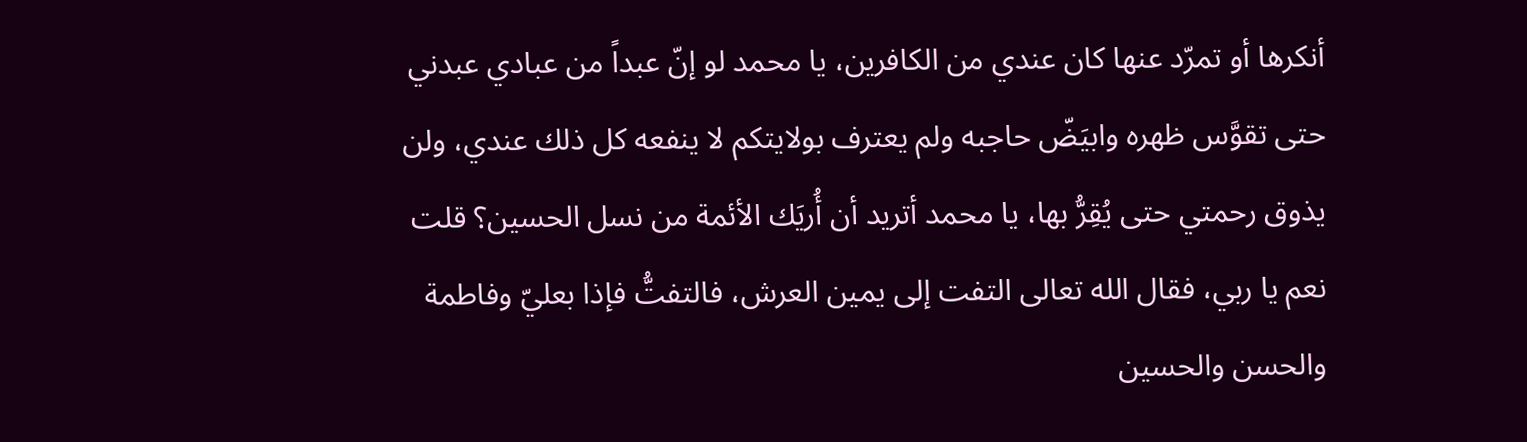أنكرها أو تمرّد عنها كان عندي من الكافرين، يا محمد لو إنّ عبداً من عبادي عبدني حتى تقوَّس ظهره وابيَضّ حاجبه ولم يعترف بولايتكم لا ينفعه كل ذلك عندي، ولن يذوق رحمتي حتى يُقِرُّ بها، يا محمد أتريد أن أُريَك الأئمة من نسل الحسين؟ قلت نعم يا ربي، فقال الله تعالى التفت إلى يمين العرش، فالتفتُّ فإذا بعليّ وفاطمة والحسن والحسين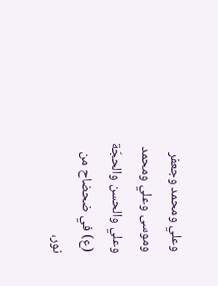وعلي ومحمد وجعفر وموسى وعلي ومحمد وعلي والحسن والحجّة (ع) في ضحضاح من نور،